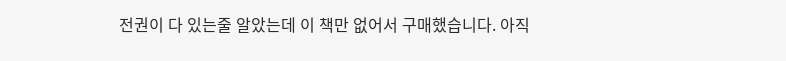전권이 다 있는줄 알았는데 이 책만 없어서 구매했습니다. 아직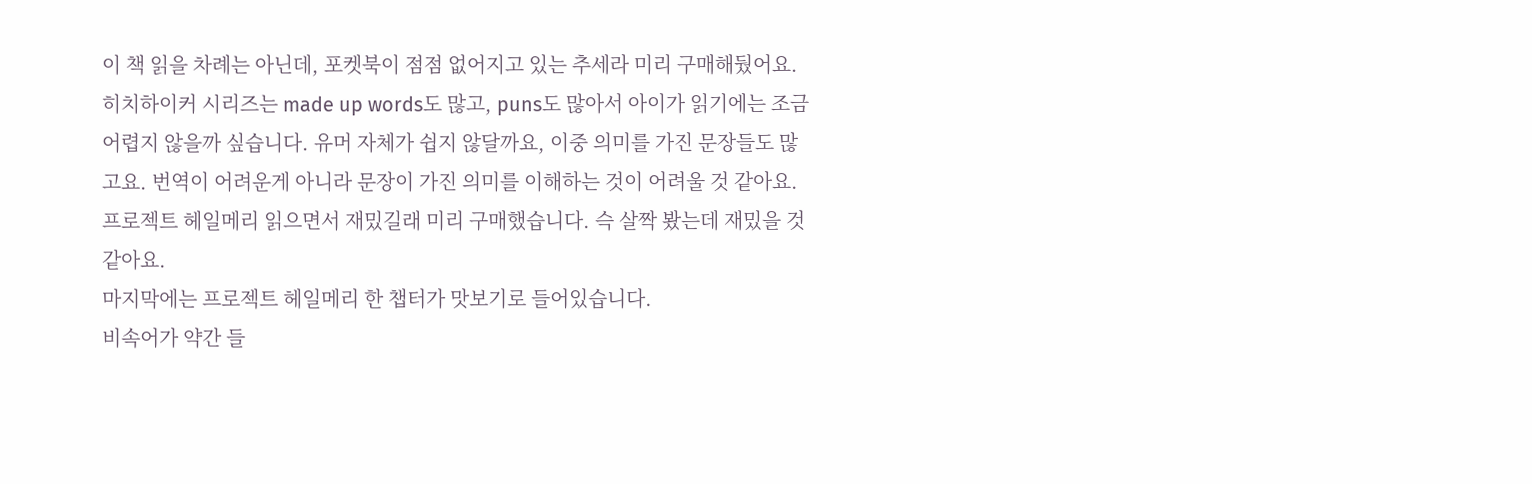이 책 읽을 차례는 아닌데, 포켓북이 점점 없어지고 있는 추세라 미리 구매해뒀어요.
히치하이커 시리즈는 made up words도 많고, puns도 많아서 아이가 읽기에는 조금 어렵지 않을까 싶습니다. 유머 자체가 쉽지 않달까요, 이중 의미를 가진 문장들도 많고요. 번역이 어려운게 아니라 문장이 가진 의미를 이해하는 것이 어려울 것 같아요.
프로젝트 헤일메리 읽으면서 재밌길래 미리 구매했습니다. 슥 살짝 봤는데 재밌을 것 같아요.
마지막에는 프로젝트 헤일메리 한 챕터가 맛보기로 들어있습니다.
비속어가 약간 들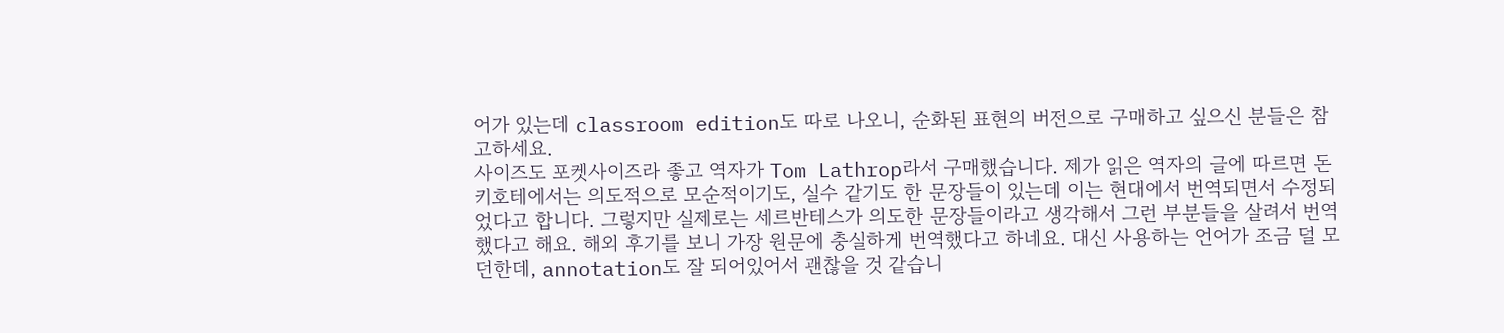어가 있는데 classroom edition도 따로 나오니, 순화된 표현의 버전으로 구매하고 싶으신 분들은 참고하세요.
사이즈도 포켓사이즈라 좋고 역자가 Tom Lathrop라서 구매했습니다. 제가 읽은 역자의 글에 따르면 돈키호테에서는 의도적으로 모순적이기도, 실수 같기도 한 문장들이 있는데 이는 현대에서 번역되면서 수정되었다고 합니다. 그렇지만 실제로는 세르반테스가 의도한 문장들이라고 생각해서 그런 부분들을 살려서 번역했다고 해요. 해외 후기를 보니 가장 원문에 충실하게 번역했다고 하네요. 대신 사용하는 언어가 조금 덜 모던한데, annotation도 잘 되어있어서 괜찮을 것 같습니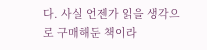다. 사실 언젠가 읽을 생각으로 구매해둔 책이라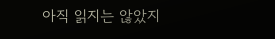아직 읽지는 않았지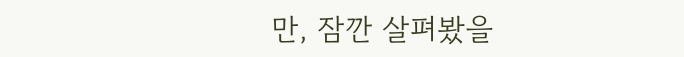만, 잠깐 살펴봤을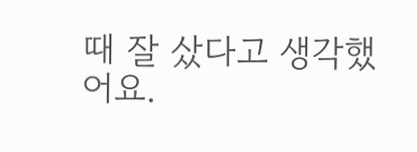때 잘 샀다고 생각했어요.